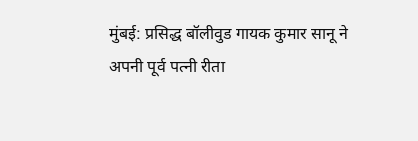मुंबई: प्रसिद्ध बॉलीवुड गायक कुमार सानू ने अपनी पूर्व पत्नी रीता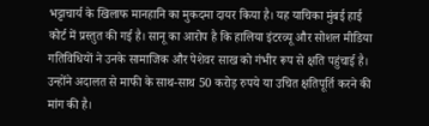भट्टाचार्य के खिलाफ मानहानि का मुकदमा दायर किया है। यह याचिका मुंबई हाई कोर्ट में प्रस्तुत की गई है। सानू का आरोप है कि हालिया इंटरव्यू और सोशल मीडिया गतिविधियों ने उनके सामाजिक और पेशेवर साख को गंभीर रूप से क्षति पहुंचाई है। उन्होंने अदालत से माफी के साथ-साथ 50 करोड़ रुपये या उचित क्षतिपूर्ति करने की मांग की है।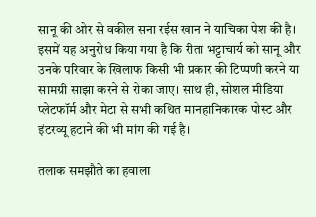सानू की ओर से वकील सना रईस खान ने याचिका पेश की है। इसमें यह अनुरोध किया गया है कि रीता भट्टाचार्य को सानू और उनके परिवार के खिलाफ किसी भी प्रकार की टिप्पणी करने या सामग्री साझा करने से रोका जाए। साथ ही, सोशल मीडिया प्लेटफॉर्म और मेटा से सभी कथित मानहानिकारक पोस्ट और इंटरव्यू हटाने की भी मांग की गई है।

तलाक समझौते का हवाला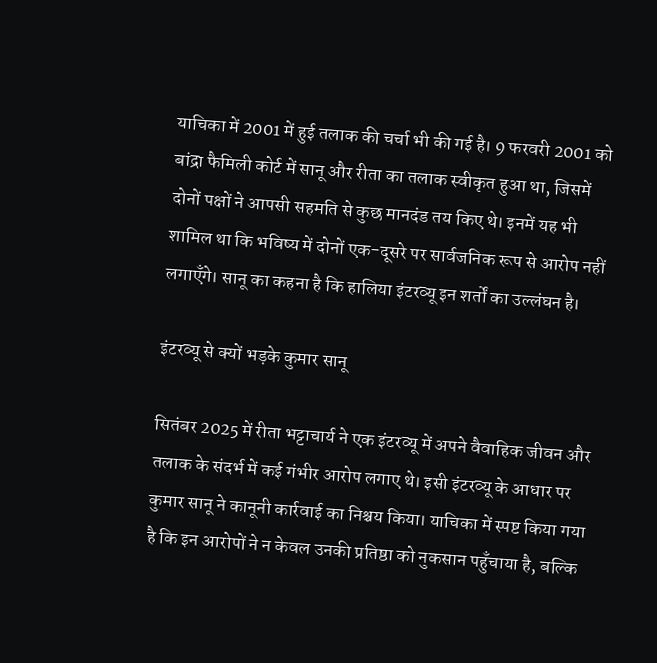याचिका में 2001 में हुई तलाक की चर्चा भी की गई है। 9 फरवरी 2001 को बांद्रा फैमिली कोर्ट में सानू और रीता का तलाक स्वीकृत हुआ था, जिसमें दोनों पक्षों ने आपसी सहमति से कुछ मानदंड तय किए थे। इनमें यह भी शामिल था कि भविष्य में दोनों एक-दूसरे पर सार्वजनिक रूप से आरोप नहीं लगाएँगे। सानू का कहना है कि हालिया इंटरव्यू इन शर्तों का उल्लंघन है।

इंटरव्यू से क्यों भड़के कुमार सानू

सितंबर 2025 में रीता भट्टाचार्य ने एक इंटरव्यू में अपने वैवाहिक जीवन और तलाक के संदर्भ में कई गंभीर आरोप लगाए थे। इसी इंटरव्यू के आधार पर कुमार सानू ने कानूनी कार्रवाई का निश्चय किया। याचिका में स्पष्ट किया गया है कि इन आरोपों ने न केवल उनकी प्रतिष्ठा को नुकसान पहुँचाया है, बल्कि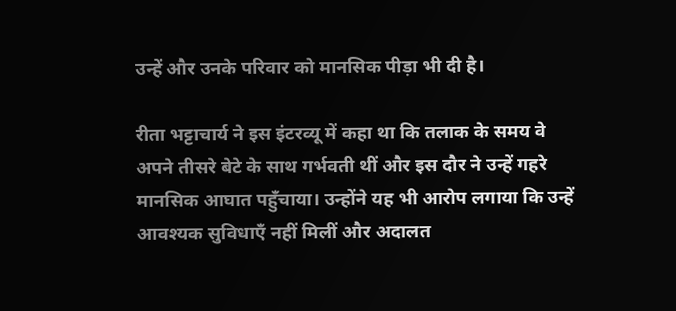उन्हें और उनके परिवार को मानसिक पीड़ा भी दी है।

रीता भट्टाचार्य ने इस इंटरव्यू में कहा था कि तलाक के समय वे अपने तीसरे बेटे के साथ गर्भवती थीं और इस दौर ने उन्हें गहरे मानसिक आघात पहुँचाया। उन्होंने यह भी आरोप लगाया कि उन्हें आवश्यक सुविधाएँ नहीं मिलीं और अदालत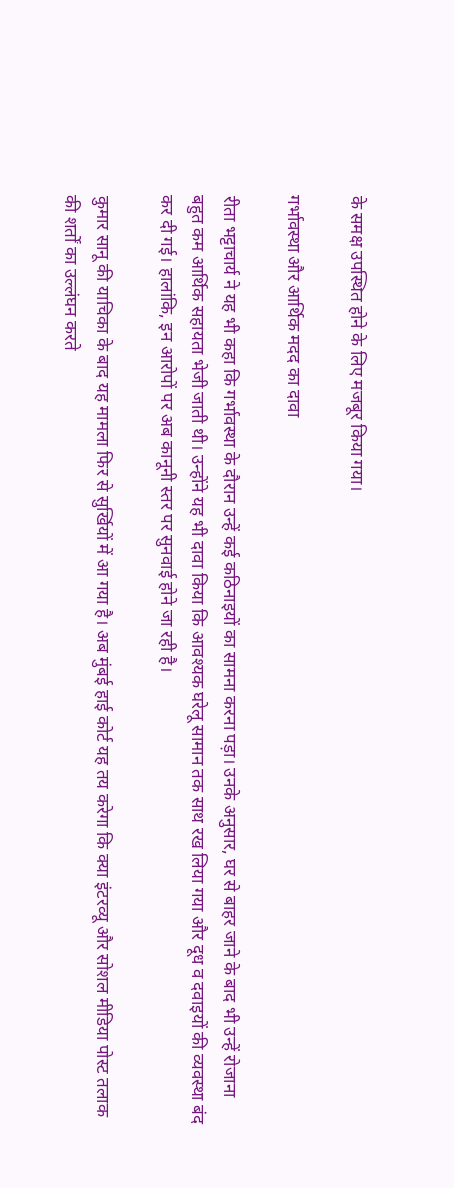के समक्ष उपस्थित होने के लिए मजबूर किया गया।

गर्भावस्था और आर्थिक मदद का दावा

रीता भट्टाचार्य ने यह भी कहा कि गर्भावस्था के दौरान उन्हें कई कठिनाइयों का सामना करना पड़ा। उनके अनुसार, घर से बाहर जाने के बाद भी उन्हें रोजाना बहुत कम आर्थिक सहायता भेजी जाती थी। उन्होंने यह भी दावा किया कि आवश्यक घरेलू सामान तक साथ रख लिया गया और दूध व दवाइयों की व्यवस्था बंद कर दी गई। हालांकि, इन आरोपों पर अब कानूनी स्तर पर सुनवाई होने जा रही है।

कुमार सानू की याचिका के बाद यह मामला फिर से सुर्खियों में आ गया है। अब मुंबई हाई कोर्ट यह तय करेगा कि क्या इंटरव्यू और सोशल मीडिया पोस्ट तलाक की शर्तों का उल्लंघन करते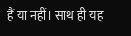हैं या नहीं। साथ ही यह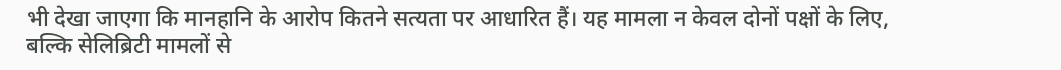भी देखा जाएगा कि मानहानि के आरोप कितने सत्यता पर आधारित हैं। यह मामला न केवल दोनों पक्षों के लिए, बल्कि सेलिब्रिटी मामलों से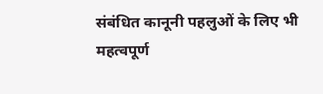संबंधित कानूनी पहलुओं के लिए भी महत्वपूर्ण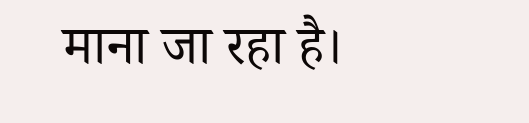माना जा रहा है।